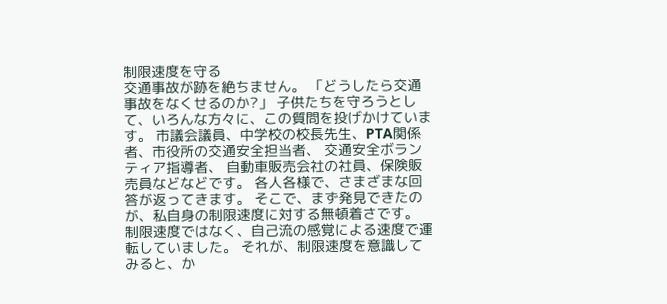制限速度を守る
交通事故が跡を絶ちません。 「どうしたら交通事故をなくせるのか?」 子供たちを守ろうとして、いろんな方々に、この質問を投げかけています。 市議会議員、中学校の校長先生、PTA関係者、市役所の交通安全担当者、 交通安全ボランティア指導者、 自動車販売会社の社員、保険販売員などなどです。 各人各様で、さまざまな回答が返ってきます。 そこで、まず発見できたのが、私自身の制限速度に対する無頓着さです。 制限速度ではなく、自己流の感覚による速度で運転していました。 それが、制限速度を意識してみると、か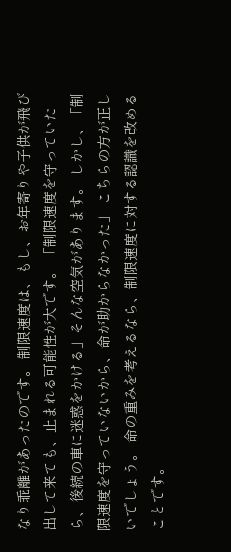なり乖離があったのです。 制限速度は、もし、お年寄りや子供が飛び出して来ても、止まれる可能性が大です。 「制限速度を守っていたら、後続の車に迷惑をかける」そんな空気があります。 しかし、「制限速度を守っていないから、命が助からなかった」 こちらの方が正しいでしょう。 命の重みを考えるなら、制限速度に対する認識を改めることです。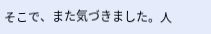そこで、また気づきました。人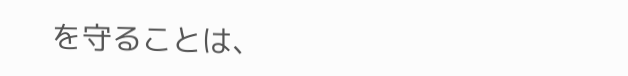を守ることは、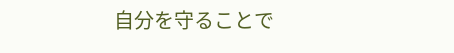自分を守ることで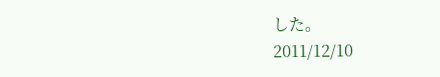した。
2011/12/10